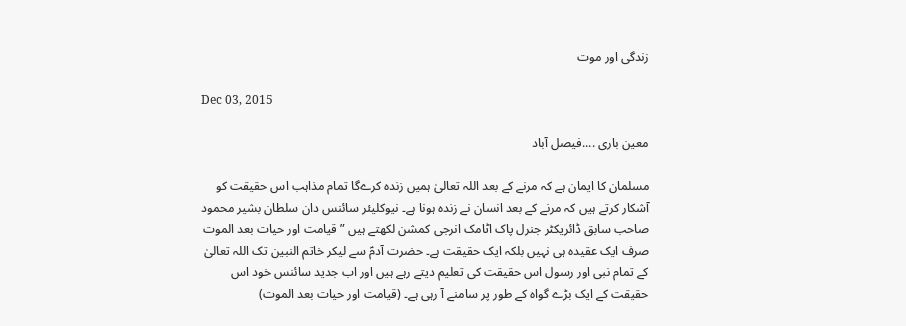زندگی اور موت

Dec 03, 2015

معین باری ....فیصل آباد

مسلمان کا ایمان ہے کہ مرنے کے بعد اللہ تعالیٰ ہمیں زندہ کرےگا تمام مذاہب اس حقیقت کو آشکار کرتے ہیں کہ مرنے کے بعد انسان نے زندہ ہونا ہے۔ نیوکلیئر سائنس دان سلطان بشیر محمود صاحب سابق ڈائریکٹر جنرل پاک اٹامک انرجی کمشن لکھتے ہیں ”قیامت اور حیات بعد الموت صرف ایک عقیدہ ہی نہیں بلکہ ایک حقیقت ہے۔ حضرت آدمؑ سے لیکر خاتم النبین تک اللہ تعالیٰ کے تمام نبی اور رسول اس حقیقت کی تعلیم دیتے رہے ہیں اور اب جدید سائنس خود اس حقیقت کے ایک بڑے گواہ کے طور پر سامنے آ رہی ہے۔ (قیامت اور حیات بعد الموت)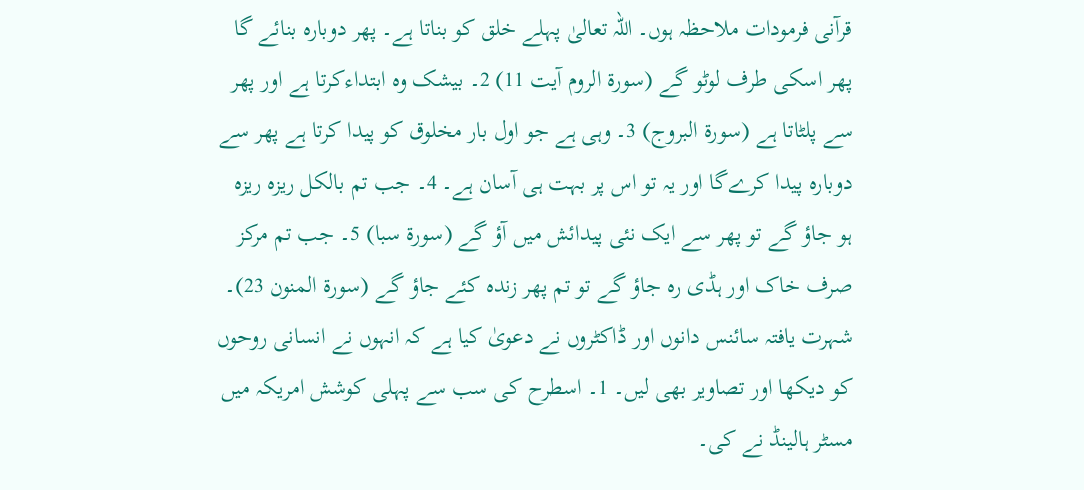قرآنی فرمودات ملاحظہ ہوں۔ اللہ تعالیٰ پہلے خلق کو بناتا ہے۔ پھر دوبارہ بنائے گا پھر اسکی طرف لوٹو گے (سورة الروم آیت 11) 2۔ بیشک وہ ابتداءکرتا ہے اور پھر سے پلٹاتا ہے (سورة البروج) 3۔ وہی ہے جو اول بار مخلوق کو پیدا کرتا ہے پھر سے دوبارہ پیدا کرےگا اور یہ تو اس پر بہت ہی آسان ہے۔ 4۔ جب تم بالکل ریزہ ریزہ ہو جاؤ گے تو پھر سے ایک نئی پیدائش میں آؤ گے (سورة سبا) 5۔ جب تم مرکز صرف خاک اور ہڈی رہ جاؤ گے تو تم پھر زندہ کئے جاؤ گے (سورة المنون 23)۔
شہرت یافتہ سائنس دانوں اور ڈاکٹروں نے دعویٰ کیا ہے کہ انہوں نے انسانی روحوں کو دیکھا اور تصاویر بھی لیں۔ 1۔ اسطرح کی سب سے پہلی کوشش امریکہ میں مسٹر ہالینڈ نے کی۔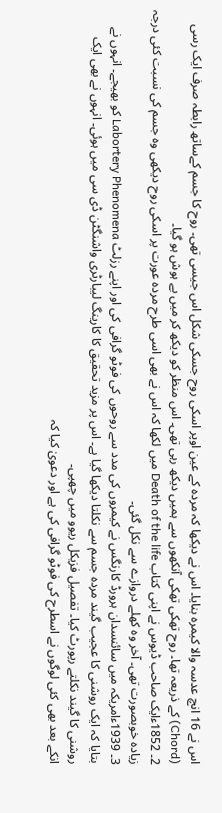اس نے 16 انچ عدسہ والا کیمرہ بنایا۔ اس نے دیکھا کہ مردہ کے عین اوپر اسکی روح جسکی شکل اس جیسی تھی۔ روح کا جسم کےساتھ رابطہ صرف ایک رسی (Chord) کے ذریعہ تھا۔ روح تھکی تھکی آنکھوں سے ہمیں دیکھ رہی تھی۔ اس منظر کو دیکھ کر میں بے ہوش ہو گیا۔
2۔ 1852ءایک صاحب ڈیوس نے اپنی کتاب Death of the life میں لکھا کہ اس نے بھی اسی طرح مردہ عورت پر اسکی روح دیکھی وہ جسم کی نسبت کئی درجہ زیادہ خوبصورت تھی۔ آخر وہ کھلے دروازے سے نکل گئی۔
3۔ 1939ءامریکہ میں سائنسدان ہرورڈ کارنگس نے کیمروں کی مدد سے روحوں کی فوٹو گرافی کی اور اپنے رزلٹ Labortery Phenomena کو بھیجے۔ انہوں نے بتایا کہ ایک روشنی کا عجیب گیند مردہ جسم سے نکلتا دیکھا گیا ہے۔ اس پر مزید تحقیق کا کارینگ لیبارٹری واشنگٹن ڈی سی میں ہوئی۔ انہوں نے بھی ایک روشنی کا گیند نکلتے رپورٹ کیا۔ تفصیل فزیکل ریوو میں چھپی۔
انکے بعد بھی کئی لوگوں نے اسطرح کی فوٹو گرافی کی ہے اور دعویٰ کیا کہ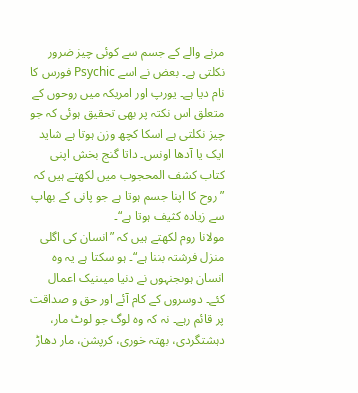مرنے والے کے جسم سے کوئی چیز ضرور نکلتی ہے۔ بعض نے اسے Psychic فورس کا نام دیا ہے۔ یورپ اور امریکہ میں روحوں کے متعلق اس نکتہ پر بھی تحقیق ہوئی کہ جو چیز نکلتی ہے اسکا کچھ وزن ہوتا ہے شاید ایک یا آدھا اونس۔ داتا گنج بخش اپنی کتاب کشف المحجوب میں لکھتے ہیں کہ ”روح کا اپنا جسم ہوتا ہے جو پانی کے بھاپ سے زیادہ کثیف ہوتا ہے“۔
مولانا روم لکھتے ہیں کہ ”انسان کی اگلی منزل فرشتہ بننا ہے“۔ ہو سکتا ہے یہ وہ انسان ہوںجنہوں نے دنیا میںنیک اعمال کئے۔ دوسروں کے کام آئے اور حق و صداقت پر قائم رہے۔ نہ کہ وہ لوگ جو لوٹ مار، دہشتگردی، بھتہ خوری، کرپشن، مار دھاڑ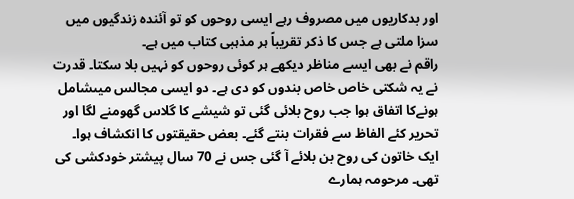اور بدکاریوں میں مصروف رہے ایسی روحوں کو تو آئندہ زندگیوں میں سزا ملتی ہے جس کا ذکر تقریباً ہر مذہبی کتاب میں ہے۔
راقم نے بھی ایسے مناظر دیکھے ہر کوئی روحوں کو نہیں بلا سکتا۔ قدرت نے یہ شکتی خاص خاص بندوں کو دی ہے۔ دو ایسی مجالس میںشامل ہونےکا اتفاق ہوا جب روح بلائی گئی تو شیشے کا گلاس گھومنے لگا اور تحریر کئے الفاظ سے فقرات بنتے گئے۔ بعض حقیقتوں کا انکشاف ہوا۔ ایک خاتون کی روح بن بلائے آ گئی جس نے 70 سال پیشتر خودکشی کی تھی۔ مرحومہ ہمارے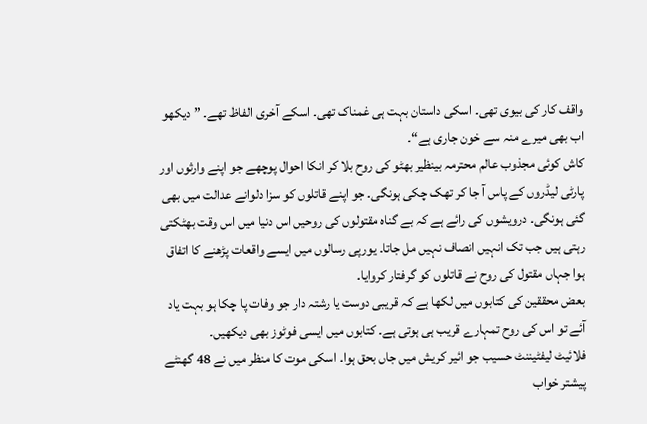واقف کار کی بیوی تھی۔ اسکی داستان بہت ہی غمناک تھی۔ اسکے آخری الفاظ تھے۔ ”دیکھو اب بھی میرے منہ سے خون جاری ہے“۔
کاش کوئی مجذوب عالم محترمہ بینظیر بھٹو کی روح بلا کر انکا احوال پوچھے جو اپنے وارثوں اور پارٹی لیڈروں کے پاس آ جا کر تھک چکی ہونگی۔ جو اپنے قاتلوں کو سزا دلوانے عدالت میں بھی گئی ہونگی۔ درویشوں کی رائے ہے کہ بے گناہ مقتولوں کی روحیں اس دنیا میں اس وقت بھٹکتی رہتی ہیں جب تک انہیں انصاف نہیں مل جاتا۔ یورپی رسالوں میں ایسے واقعات پڑھنے کا اتفاق ہوا جہاں مقتول کی روح نے قاتلوں کو گرفتار کروایا۔
بعض محققین کی کتابوں میں لکھا ہے کہ قریبی دوست یا رشتہ دار جو وفات پا چکا ہو بہت یاد آئے تو اس کی روح تمہارے قریب ہی ہوتی ہے۔ کتابوں میں ایسی فوٹوز بھی دیکھیں۔
فلائیٹ لیفٹیننٹ حسیب جو ائیر کریش میں جاں بحق ہوا۔ اسکی موت کا منظر میں نے 48 گھنٹے پیشتر خواب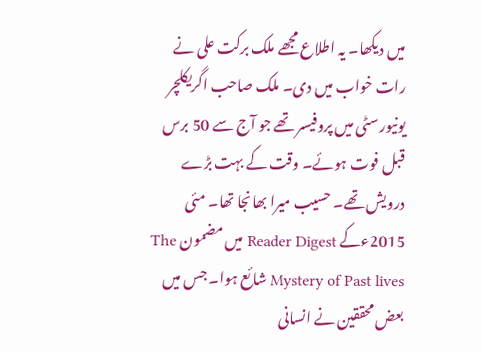میں دیکھا۔ یہ اطلاع مجھے ملک برکت علی نے رات خواب میں دی۔ ملک صاحب اگریکلچر یونیورسٹی میں پروفیسر تھے جو آج سے 50 برس قبل فوت ہوئے۔ وقت کے بہت بڑے درویش تھے۔ حسیب میرا بھانجا تھا۔ مئی 2015ءکے Reader Digest میں مضمون The Mystery of Past lives شائع ہوا۔ جس میں بعض محققین نے انسانی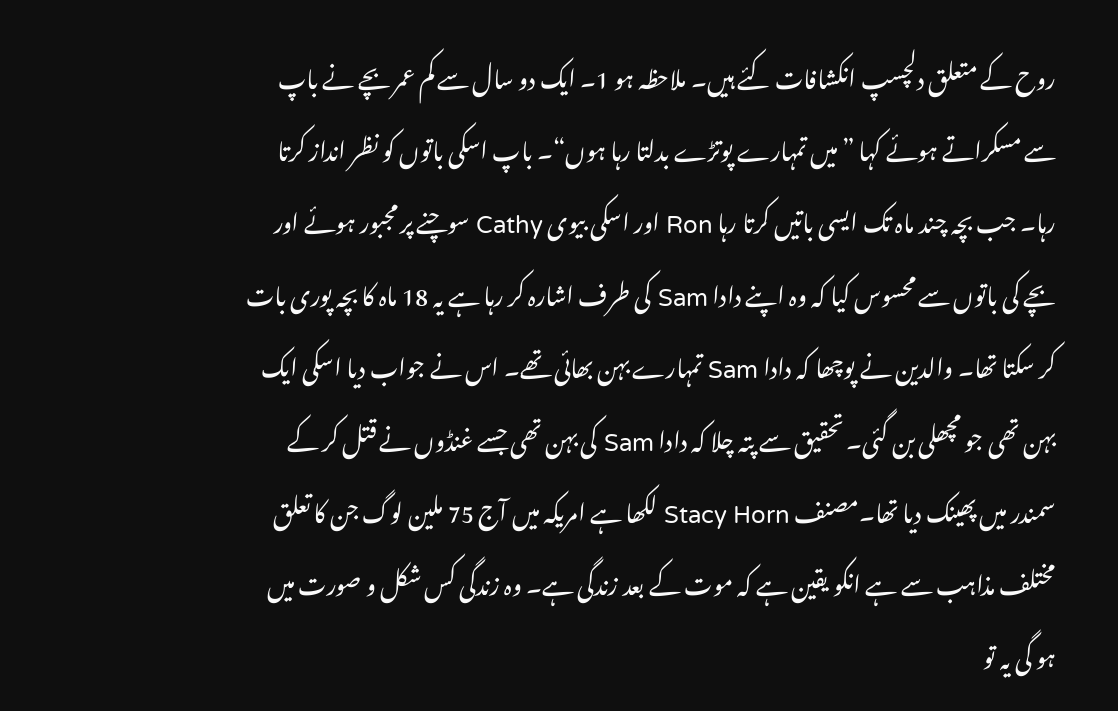روح کے متعلق دلچسپ انکشافات کئے ہیں۔ ملاحظہ ہو 1۔ ایک دو سال سے کم عمر بچے نے باپ سے مسکراتے ہوئے کہا ”میں تمہارے پوتڑے بدلتا رہا ہوں“۔ باپ اسکی باتوں کو نظر انداز کرتا رہا۔ جب بچہ چند ماہ تک ایسی باتیں کرتا رہا Ron اور اسکی بیوی Cathy سوچنے پر مجبور ہوئے اور بچے کی باتوں سے محسوس کیا کہ وہ اپنے دادا Sam کی طرف اشارہ کر رہا ہے یہ 18 ماہ کا بچہ پوری بات کر سکتا تھا۔ والدین نے پوچھا کہ دادا Sam تمہارے بہن بھائی تھے۔ اس نے جواب دیا اسکی ایک بہن تھی جو مچھلی بن گئی۔ تحقیق سے پتہ چلا کہ دادا Sam کی بہن تھی جسے غنڈوں نے قتل کر کے سمندر میں پھینک دیا تھا۔مصنف Stacy Horn لکھا ہے امریکہ میں آج 75 ملین لوگ جن کا تعلق مختلف مذاہب سے ہے انکو یقین ہے کہ موت کے بعد زندگی ہے۔ وہ زندگی کس شکل و صورت میں ہو گی یہ تو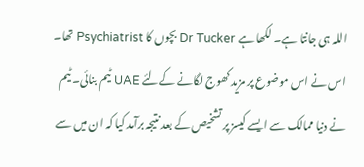اللہ ہی جانتا ہے۔ لکھا ہے Dr Tucker بچوں کا Psychiatrist تھا۔ اس نے اس موضوع پر مزید کھوج لگانے کےلئے UAE ٹیم بنائی۔ ٹیم نے دنیا ممالک سے ایسے کیسز پر تشخیص کے بعد نتیجہ برآمد کیا کہ ان میں سے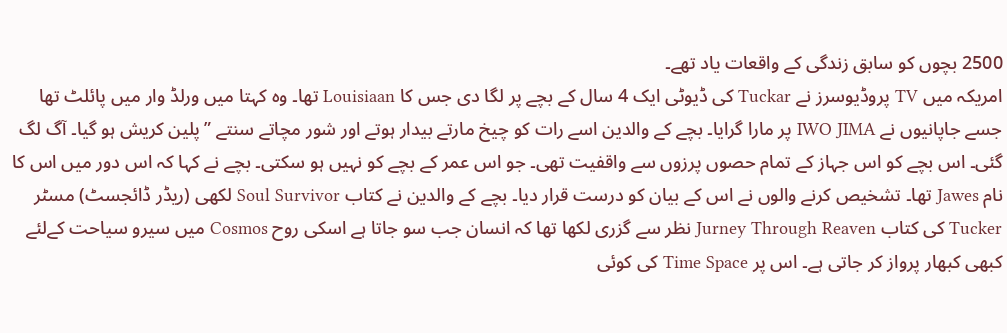2500 بچوں کو سابق زندگی کے واقعات یاد تھے۔
امریکہ میں TV پروڈیوسرز نے Tuckar کی ڈیوٹی ایک 4 سال کے بچے پر لگا دی جس کا Louisiaan تھا۔ وہ کہتا میں ورلڈ وار میں پائلٹ تھا جسے جاپانیوں نے IWO JIMA پر مارا گرایا۔ بچے کے والدین اسے رات کو چیخ مارتے بیدار ہوتے اور شور مچاتے سنتے ”پلین کریش ہو گیا۔ آگ لگ گئی۔ اس بچے کو اس جہاز کے تمام حصوں پرزوں سے واقفیت تھی۔ جو اس عمر کے بچے کو نہیں ہو سکتی۔ بچے نے کہا کہ اس دور میں اس کا نام Jawes تھا۔ تشخیص کرنے والوں نے اس کے بیان کو درست قرار دیا۔ بچے کے والدین نے کتاب Soul Survivor لکھی (ریڈر ڈائجسٹ) مسٹر Tucker کی کتاب Jurney Through Reaven نظر سے گزری لکھا تھا کہ انسان جب سو جاتا ہے اسکی روح Cosmos میں سیرو سیاحت کےلئے کبھی کبھار پرواز کر جاتی ہے۔ اس پر Time Space کی کوئی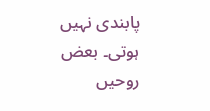پابندی نہیں ہوتی۔ بعض روحیں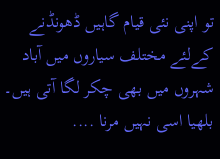تو اپنی نئی قیام گاہیں ڈھونڈنے کےلئے مختلف سیاروں میں آباد شہروں میں بھی چکر لگا آتی ہیں۔
بلھیا اسی نہیں مرنا ....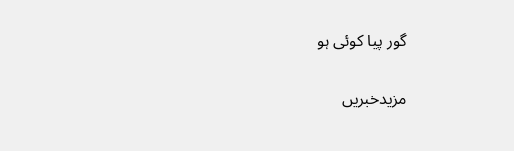گور پیا کوئی ہو

مزیدخبریں